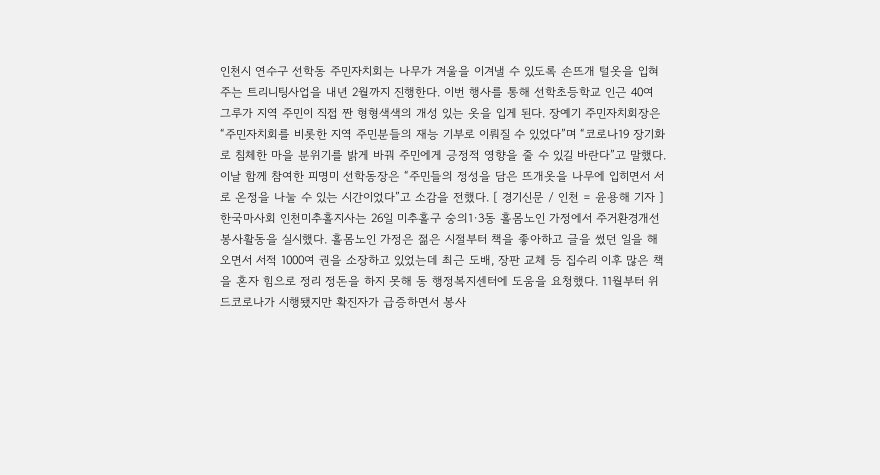인천시 연수구 선학동 주민자치회는 나무가 겨울을 이겨낼 수 있도록 손뜨개 털옷을 입혀주는 트리니팅사업을 내년 2월까지 진행한다. 이번 행사를 통해 선학초등학교 인근 40여 그루가 지역 주민이 직접 짠 형형색색의 개성 있는 옷을 입게 된다. 장예기 주민자치회장은 “주민자치회를 비롯한 지역 주민분들의 재능 기부로 이뤄질 수 있었다”며 “코로나19 장기화로 침체한 마을 분위기를 밝게 바꿔 주민에게 긍정적 영향을 줄 수 있길 바란다”고 말했다. 이날 함께 참여한 피명미 선학동장은 “주민들의 정성을 담은 뜨개옷을 나무에 입히면서 서로 온정을 나눌 수 있는 시간이었다”고 소감을 전했다. [ 경기신문 / 인천 = 윤용해 기자 ]
한국마사회 인천미추홀지사는 26일 미추홀구 숭의1·3동 홀몸노인 가정에서 주거환경개선 봉사활동을 실시했다. 홀몸노인 가정은 젊은 시절부터 책을 좋아하고 글을 썼던 일을 해오면서 서적 1000여 권을 소장하고 있었는데 최근 도배, 장판 교체 등 집수리 이후 많은 책을 혼자 힘으로 정리 정돈을 하지 못해 동 행정복지센터에 도움을 요청했다. 11월부터 위드코로나가 시행됐지만 확진자가 급증하면서 봉사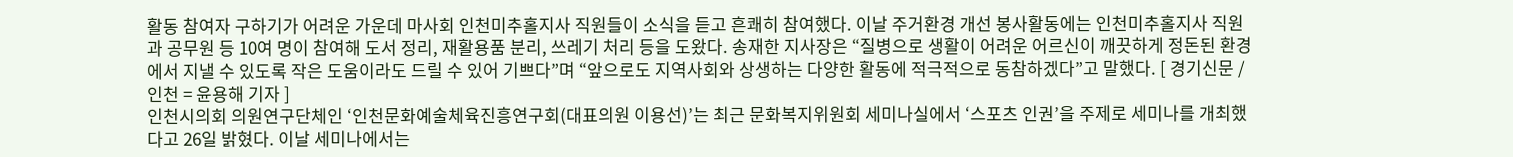활동 참여자 구하기가 어려운 가운데 마사회 인천미추홀지사 직원들이 소식을 듣고 흔쾌히 참여했다. 이날 주거환경 개선 봉사활동에는 인천미추홀지사 직원과 공무원 등 10여 명이 참여해 도서 정리, 재활용품 분리, 쓰레기 처리 등을 도왔다. 송재한 지사장은 “질병으로 생활이 어려운 어르신이 깨끗하게 정돈된 환경에서 지낼 수 있도록 작은 도움이라도 드릴 수 있어 기쁘다”며 “앞으로도 지역사회와 상생하는 다양한 활동에 적극적으로 동참하겠다”고 말했다. [ 경기신문 / 인천 = 윤용해 기자 ]
인천시의회 의원연구단체인 ‘인천문화예술체육진흥연구회(대표의원 이용선)’는 최근 문화복지위원회 세미나실에서 ‘스포츠 인권’을 주제로 세미나를 개최했다고 26일 밝혔다. 이날 세미나에서는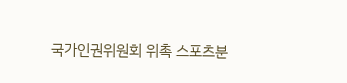국가인권위원회 위촉 스포츠분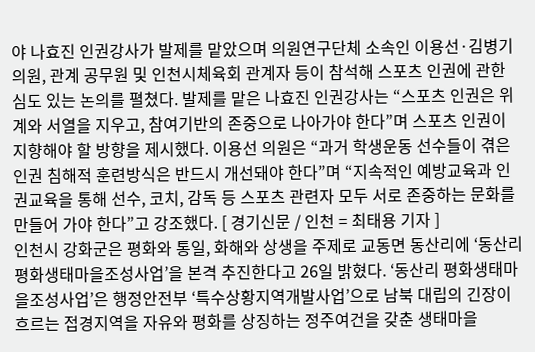야 나효진 인권강사가 발제를 맡았으며 의원연구단체 소속인 이용선·김병기 의원, 관계 공무원 및 인천시체육회 관계자 등이 참석해 스포츠 인권에 관한 심도 있는 논의를 펼쳤다. 발제를 맡은 나효진 인권강사는 “스포츠 인권은 위계와 서열을 지우고, 참여기반의 존중으로 나아가야 한다”며 스포츠 인권이 지향해야 할 방향을 제시했다. 이용선 의원은 “과거 학생운동 선수들이 겪은 인권 침해적 훈련방식은 반드시 개선돼야 한다”며 “지속적인 예방교육과 인권교육을 통해 선수, 코치, 감독 등 스포츠 관련자 모두 서로 존중하는 문화를 만들어 가야 한다”고 강조했다. [ 경기신문 / 인천 = 최태용 기자 ]
인천시 강화군은 평화와 통일, 화해와 상생을 주제로 교동면 동산리에 ‘동산리 평화생태마을조성사업’을 본격 추진한다고 26일 밝혔다. ‘동산리 평화생태마을조성사업’은 행정안전부 ‘특수상황지역개발사업’으로 남북 대립의 긴장이 흐르는 접경지역을 자유와 평화를 상징하는 정주여건을 갖춘 생태마을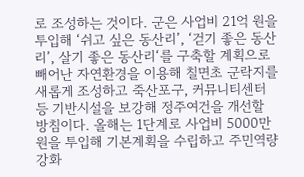로 조성하는 것이다. 군은 사업비 21억 원을 투입해 ‘쉬고 싶은 동산리’, ‘걷기 좋은 동산리’, 살기 좋은 동산리‘를 구축할 계획으로 빼어난 자연환경을 이용해 칠면초 군락지를 새롭게 조성하고 죽산포구, 커뮤니티센터 등 기반시설을 보강해 정주여건을 개선할 방침이다. 올해는 1단계로 사업비 5000만 원을 투입해 기본계획을 수립하고 주민역량강화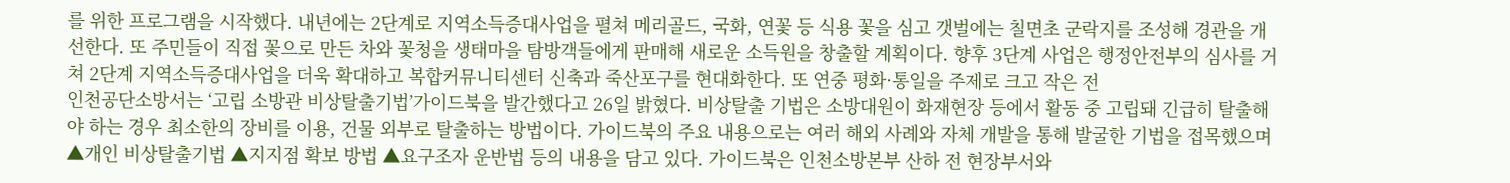를 위한 프로그램을 시작했다. 내년에는 2단계로 지역소득증대사업을 펼쳐 메리골드, 국화, 연꽃 등 식용 꽃을 심고 갯벌에는 칠면초 군락지를 조성해 경관을 개선한다. 또 주민들이 직접 꽃으로 만든 차와 꽃청을 생태마을 탐방객들에게 판매해 새로운 소득원을 창출할 계획이다. 향후 3단계 사업은 행정안전부의 심사를 거쳐 2단계 지역소득증대사업을 더욱 확대하고 복합커뮤니티센터 신축과 죽산포구를 현대화한다. 또 연중 평화·통일을 주제로 크고 작은 전
인천공단소방서는 ‘고립 소방관 비상탈출기법’가이드북을 발간했다고 26일 밝혔다. 비상탈출 기법은 소방대원이 화재현장 등에서 활동 중 고립돼 긴급히 탈출해야 하는 경우 최소한의 장비를 이용, 건물 외부로 탈출하는 방법이다. 가이드북의 주요 내용으로는 여러 해외 사례와 자체 개발을 통해 발굴한 기법을 접목했으며 ▲개인 비상탈출기법 ▲지지점 확보 방법 ▲요구조자 운반법 등의 내용을 담고 있다. 가이드북은 인천소방본부 산하 전 현장부서와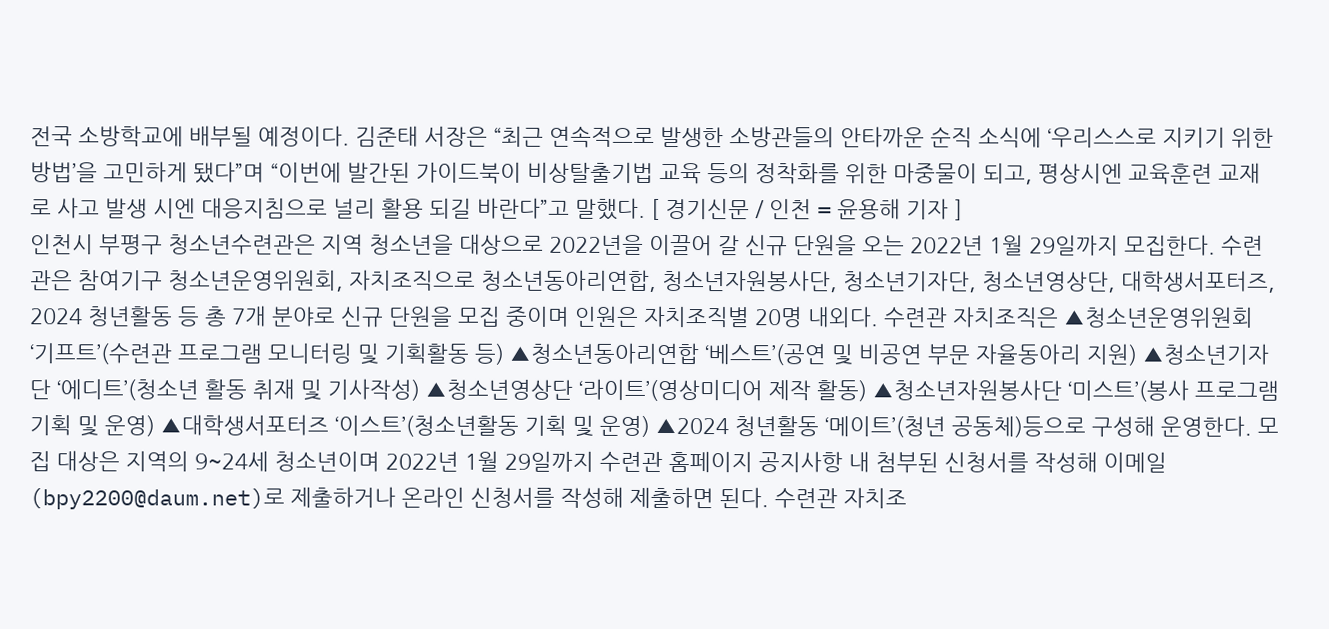전국 소방학교에 배부될 예정이다. 김준태 서장은 “최근 연속적으로 발생한 소방관들의 안타까운 순직 소식에 ‘우리스스로 지키기 위한 방법’을 고민하게 됐다”며 “이번에 발간된 가이드북이 비상탈출기법 교육 등의 정착화를 위한 마중물이 되고, 평상시엔 교육훈련 교재로 사고 발생 시엔 대응지침으로 널리 활용 되길 바란다”고 말했다. [ 경기신문 / 인천 = 윤용해 기자 ]
인천시 부평구 청소년수련관은 지역 청소년을 대상으로 2022년을 이끌어 갈 신규 단원을 오는 2022년 1월 29일까지 모집한다. 수련관은 참여기구 청소년운영위원회, 자치조직으로 청소년동아리연합, 청소년자원봉사단, 청소년기자단, 청소년영상단, 대학생서포터즈, 2024 청년활동 등 총 7개 분야로 신규 단원을 모집 중이며 인원은 자치조직별 20명 내외다. 수련관 자치조직은 ▲청소년운영위원회 ‘기프트’(수련관 프로그램 모니터링 및 기획활동 등) ▲청소년동아리연합 ‘베스트’(공연 및 비공연 부문 자율동아리 지원) ▲청소년기자단 ‘에디트’(청소년 활동 취재 및 기사작성) ▲청소년영상단 ‘라이트’(영상미디어 제작 활동) ▲청소년자원봉사단 ‘미스트’(봉사 프로그램 기획 및 운영) ▲대학생서포터즈 ‘이스트’(청소년활동 기획 및 운영) ▲2024 청년활동 ‘메이트’(청년 공동체)등으로 구성해 운영한다. 모집 대상은 지역의 9~24세 청소년이며 2022년 1월 29일까지 수련관 홈페이지 공지사항 내 첨부된 신청서를 작성해 이메일(bpy2200@daum.net)로 제출하거나 온라인 신청서를 작성해 제출하면 된다. 수련관 자치조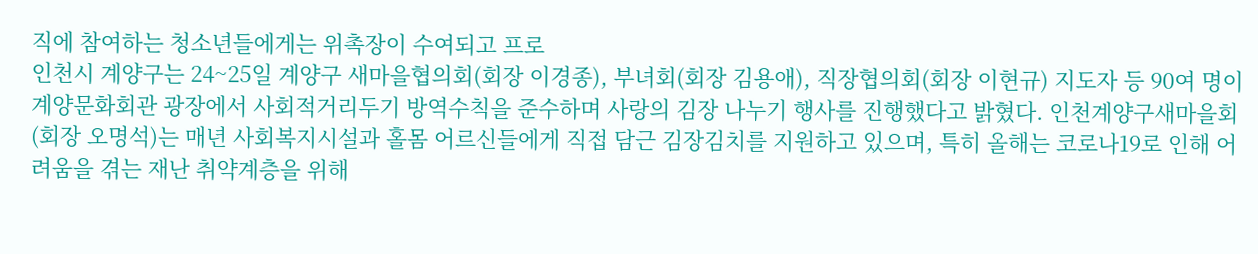직에 참여하는 청소년들에게는 위촉장이 수여되고 프로
인천시 계양구는 24~25일 계양구 새마을협의회(회장 이경종), 부녀회(회장 김용애), 직장협의회(회장 이현규) 지도자 등 90여 명이 계양문화회관 광장에서 사회적거리두기 방역수칙을 준수하며 사랑의 김장 나누기 행사를 진행했다고 밝혔다. 인천계양구새마을회(회장 오명석)는 매년 사회복지시설과 홀몸 어르신들에게 직접 담근 김장김치를 지원하고 있으며, 특히 올해는 코로나19로 인해 어려움을 겪는 재난 취약계층을 위해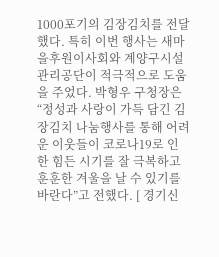1000포기의 김장김치를 전달했다. 특히 이번 행사는 새마을후원이사회와 계양구시설관리공단이 적극적으로 도움을 주었다. 박형우 구청장은 “정성과 사랑이 가득 담긴 김장김치 나눔행사를 통해 어려운 이웃들이 코로나19로 인한 힘든 시기를 잘 극복하고 훈훈한 겨울을 날 수 있기를 바란다”고 전했다. [ 경기신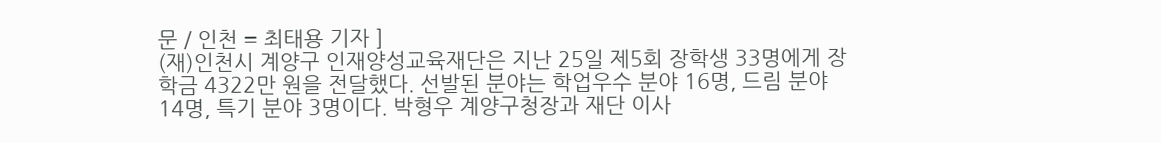문 / 인천 = 최태용 기자 ]
(재)인천시 계양구 인재양성교육재단은 지난 25일 제5회 장학생 33명에게 장학금 4322만 원을 전달했다. 선발된 분야는 학업우수 분야 16명, 드림 분야 14명, 특기 분야 3명이다. 박형우 계양구청장과 재단 이사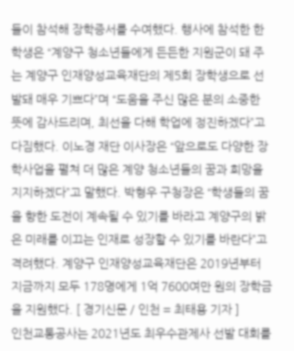들이 참석해 장학증서를 수여했다. 행사에 참석한 한 학생은 “계양구 청소년들에게 든든한 지원군이 돼 주는 계양구 인재양성교육재단의 제5회 장학생으로 선발돼 매우 기쁘다”며 “도움을 주신 많은 분의 소중한 뜻에 감사드리며, 최선을 다해 학업에 정진하겠다”고 다짐했다. 이노경 재단 이사장은 “앞으로도 다양한 장학사업을 펼쳐 더 많은 계양 청소년들의 꿈과 희망을 지지하겠다”고 말했다. 박형우 구청장은 “학생들의 꿈을 향한 도전이 계속될 수 있기를 바라고 계양구의 밝은 미래를 이끄는 인재로 성장할 수 있기를 바란다”고 격려했다. 계양구 인재양성교육재단은 2019년부터 지금까지 모두 178명에게 1억 7600여만 원의 장학금을 지원했다. [ 경기신문 / 인천 = 최태용 기자 ]
인천교통공사는 2021년도 최우수관제사 선발 대회를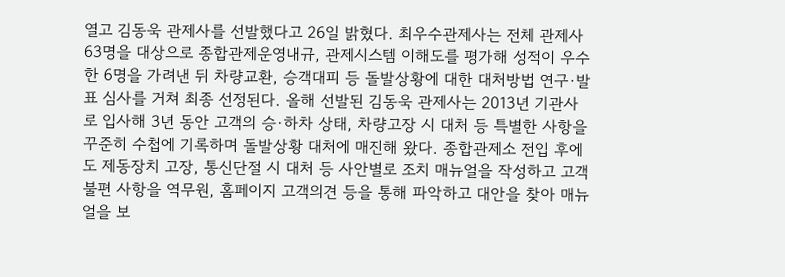열고 김동욱 관제사를 선발했다고 26일 밝혔다. 최우수관제사는 전체 관제사 63명을 대상으로 종합관제운영내규, 관제시스템 이해도를 평가해 성적이 우수한 6명을 가려낸 뒤 차량교환, 승객대피 등 돌발상황에 대한 대처방법 연구·발표 심사를 거쳐 최종 선정된다. 올해 선발된 김동욱 관제사는 2013년 기관사로 입사해 3년 동안 고객의 승·하차 상태, 차량고장 시 대처 등 특별한 사항을 꾸준히 수첩에 기록하며 돌발상황 대처에 매진해 왔다. 종합관제소 전입 후에도 제동장치 고장, 통신단절 시 대처 등 사안별로 조치 매뉴얼을 작성하고 고객 불편 사항을 역무원, 홈페이지 고객의견 등을 통해 파악하고 대안을 찾아 매뉴얼을 보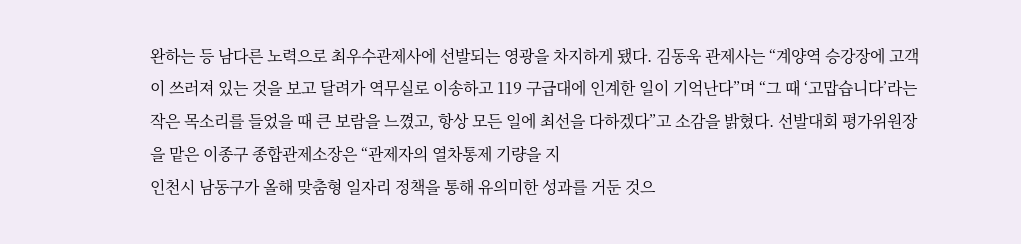완하는 등 남다른 노력으로 최우수관제사에 선발되는 영광을 차지하게 됐다. 김동욱 관제사는 “계양역 승강장에 고객이 쓰러져 있는 것을 보고 달려가 역무실로 이송하고 119 구급대에 인계한 일이 기억난다”며 “그 때 ‘고맙습니다’라는 작은 목소리를 들었을 때 큰 보람을 느꼈고, 항상 모든 일에 최선을 다하겠다”고 소감을 밝혔다. 선발대회 평가위원장을 맡은 이종구 종합관제소장은 “관제자의 열차통제 기량을 지
인천시 남동구가 올해 맞춤형 일자리 정책을 통해 유의미한 성과를 거둔 것으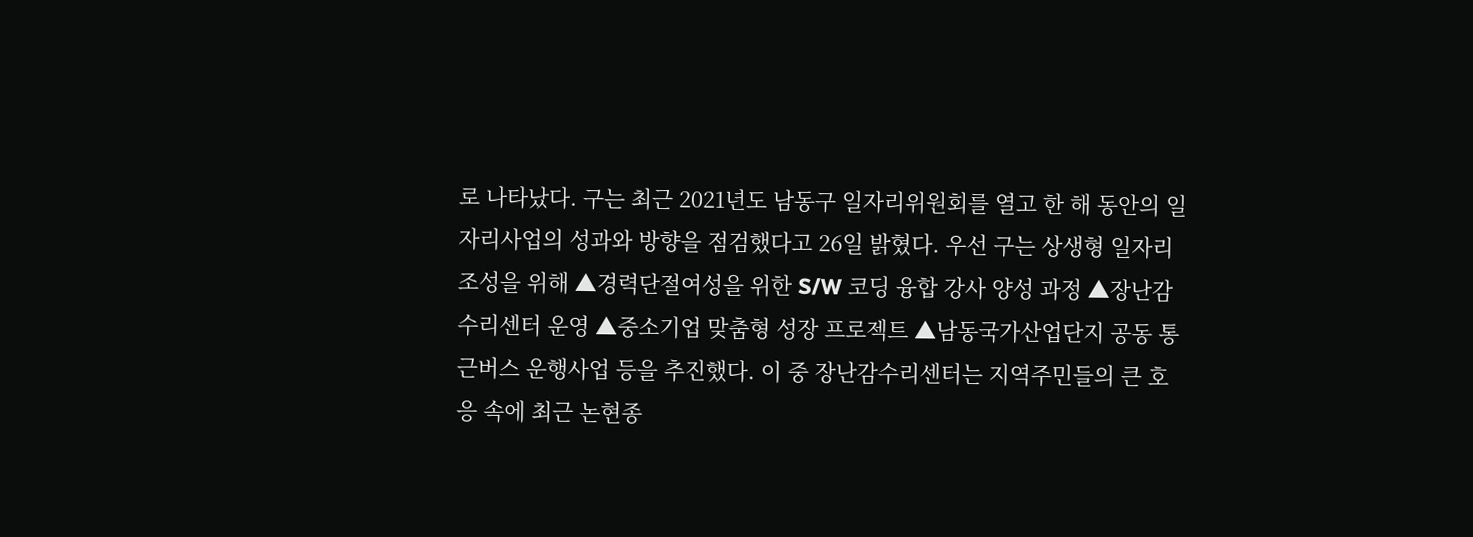로 나타났다. 구는 최근 2021년도 남동구 일자리위원회를 열고 한 해 동안의 일자리사업의 성과와 방향을 점검했다고 26일 밝혔다. 우선 구는 상생형 일자리 조성을 위해 ▲경력단절여성을 위한 S/W 코딩 융합 강사 양성 과정 ▲장난감수리센터 운영 ▲중소기업 맞춤형 성장 프로젝트 ▲남동국가산업단지 공동 통근버스 운행사업 등을 추진했다. 이 중 장난감수리센터는 지역주민들의 큰 호응 속에 최근 논현종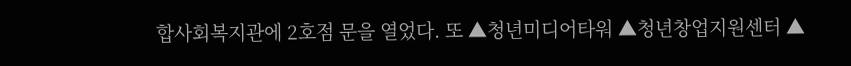합사회복지관에 2호점 문을 열었다. 또 ▲청년미디어타워 ▲청년창업지원센터 ▲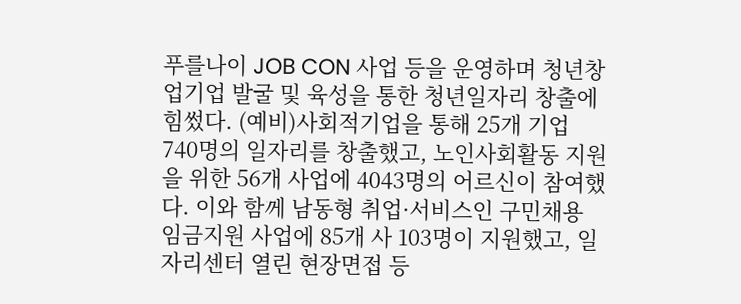푸를나이 JOB CON 사업 등을 운영하며 청년창업기업 발굴 및 육성을 통한 청년일자리 창출에 힘썼다. (예비)사회적기업을 통해 25개 기업 740명의 일자리를 창출했고, 노인사회활동 지원을 위한 56개 사업에 4043명의 어르신이 참여했다. 이와 함께 남동형 취업·서비스인 구민채용 임금지원 사업에 85개 사 103명이 지원했고, 일자리센터 열린 현장면접 등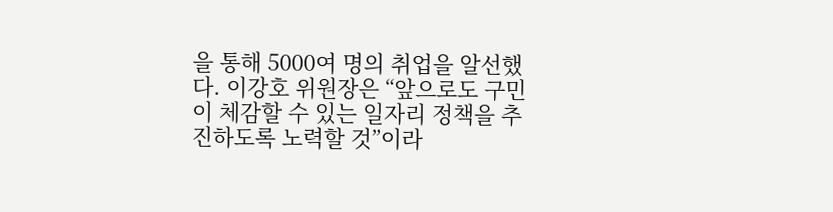을 통해 5000여 명의 취업을 알선했다. 이강호 위원장은 “앞으로도 구민이 체감할 수 있는 일자리 정책을 추진하도록 노력할 것”이라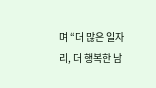며 “더 많은 일자리, 더 행복한 남